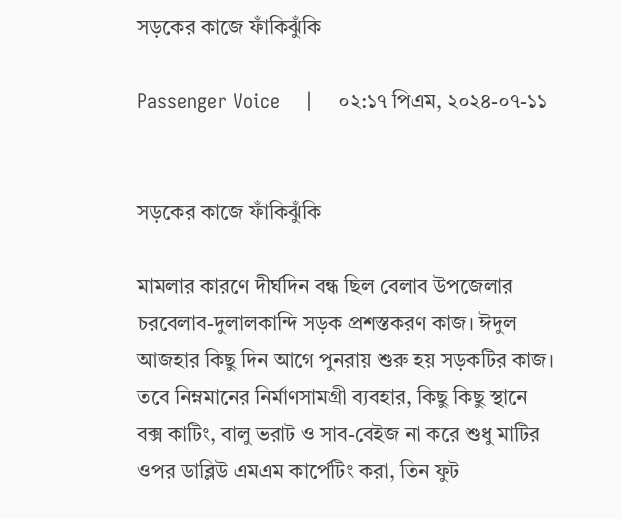সড়কের কাজে ফাঁকিঝুঁকি

Passenger Voice    |    ০২:১৭ পিএম, ২০২৪-০৭-১১


সড়কের কাজে ফাঁকিঝুঁকি

মামলার কারণে দীর্ঘদিন বন্ধ ছিল বেলাব উপজেলার চরবেলাব-দুলালকান্দি সড়ক প্রশস্তকরণ কাজ। ঈদুল আজহার কিছু দিন আগে পুনরায় শুরু হয় সড়কটির কাজ। তবে নিম্নমানের নির্মাণসামগ্রী ব্যবহার, কিছু কিছু স্থানে বক্স কাটিং, বালু ভরাট ও সাব-বেইজ না করে শুধু মাটির ওপর ডাব্লিউ এমএম কার্পেটিং করা, তিন ফুট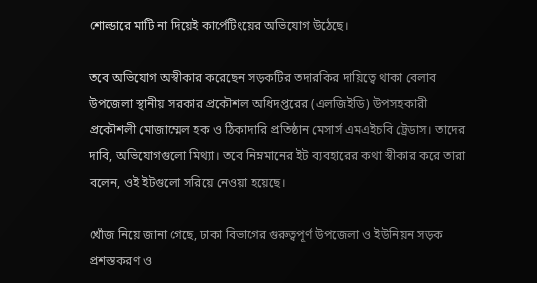শোল্ডারে মাটি না দিয়েই কার্পেটিংয়ের অভিযোগ উঠেছে।

তবে অভিযোগ অস্বীকার করেছেন সড়কটির তদারকির দায়িত্বে থাকা বেলাব উপজেলা স্থানীয় সরকার প্রকৌশল অধিদপ্তরের (এলজিইডি) উপসহকারী প্রকৌশলী মোজাম্মেল হক ও ঠিকাদারি প্রতিষ্ঠান মেসার্স এমএইচবি ট্রেডাস। তাদের দাবি, অভিযোগগুলো মিথ্যা। তবে নিম্নমানের ইট ব্যবহারের কথা স্বীকার করে তারা বলেন, ওই ইটগুলো সরিয়ে নেওয়া হয়েছে।

খোঁজ নিয়ে জানা গেছে, ঢাকা বিভাগের গুরুত্বপূর্ণ উপজেলা ও ইউনিয়ন সড়ক প্রশস্তকরণ ও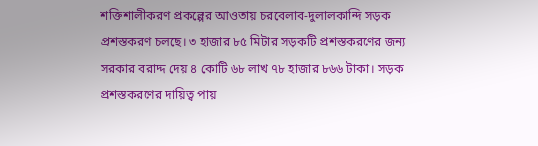শক্তিশালীকরণ প্রকল্পের আওতায় চরবেলাব-দুলালকান্দি সড়ক প্রশস্তকরণ চলছে। ৩ হাজার ৮৫ মিটার সড়কটি প্রশস্তকরণের জন্য সরকার বরাদ্দ দেয় ৪ কোটি ৬৮ লাখ ৭৮ হাজার ৮৬৬ টাকা। সড়ক প্রশস্তকরণের দায়িত্ব পায়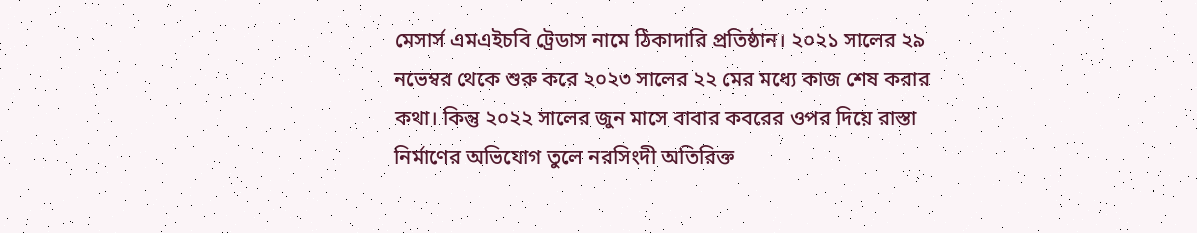মেসার্স এমএইচবি ট্রেডাস নামে ঠিকাদারি প্রতিষ্ঠান। ২০২১ সালের ২৯ নভেম্বর থেকে শুরু করে ২০২৩ সালের ২২ মের মধ্যে কাজ শেষ করার কথা। কিন্তু ২০২২ সালের জুন মাসে বাবার কবরের ওপর দিয়ে রাস্তা নির্মাণের অভিযোগ তুলে নরসিংদী অতিরিক্ত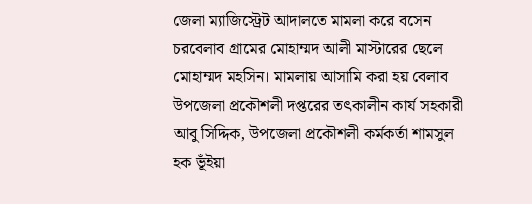জেলা ম্যাজিস্ট্রেট আদালতে মামলা করে বসেন চরবেলাব গ্রামের মোহাম্মদ আলী মাস্টারের ছেলে মোহাম্মদ মহসিন। মামলায় আসামি করা হয় বেলাব উপজেলা প্রকৌশলী দপ্তরের তৎকালীন কার্য সহকারী আবু সিদ্দিক, উপজেলা প্রকৌশলী কর্মকর্তা শামসুল হক ভূঁইয়া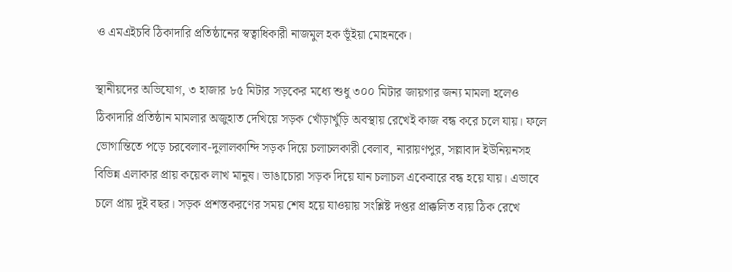ও এমএইচবি ঠিকাদারি প্রতিষ্ঠানের স্বত্বাধিকারী নাজমুল হক ভূঁইয়া মোহনকে।

স্থানীয়দের অভিযোগ, ৩ হাজার ৮৫ মিটার সড়কের মধ্যে শুধু ৩০০ মিটার জায়গার জন্য মামলা হলেও ঠিকাদারি প্রতিষ্ঠান মামলার অজুহাত দেখিয়ে সড়ক খোঁড়াখুঁড়ি অবস্থায় রেখেই কাজ বন্ধ করে চলে যায়। ফলে ভোগান্তিতে পড়ে চরবেলাব-দুলালকান্দি সড়ক দিয়ে চলাচলকারী বেলাব, নারায়ণপুর, সল্লাবাদ ইউনিয়নসহ বিভিন্ন এলাকার প্রায় কয়েক লাখ মানুষ। ভাঙাচোরা সড়ক দিয়ে যান চলাচল একেবারে বন্ধ হয়ে যায়। এভাবে চলে প্রায় দুই বছর। সড়ক প্রশস্তকরণের সময় শেষ হয়ে যাওয়ায় সংশ্লিষ্ট দপ্তর প্রাক্কলিত ব্যয় ঠিক রেখে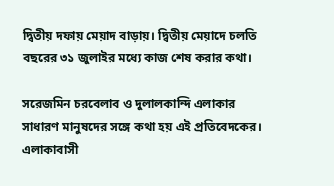দ্বিতীয় দফায় মেয়াদ বাড়ায়। দ্বিতীয় মেয়াদে চলতি বছরের ৩১ জুলাইর মধ্যে কাজ শেষ করার কথা।

সরেজমিন চরবেলাব ও দুলালকান্দি এলাকার সাধারণ মানুষদের সঙ্গে কথা হয় এই প্রতিবেদকের। এলাকাবাসী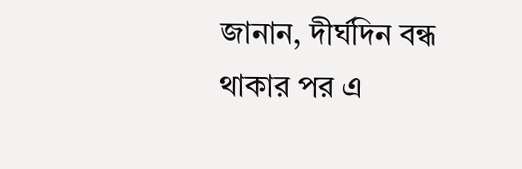জানান, দীর্ঘদিন বন্ধ থাকার পর এ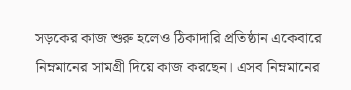সড়কের কাজ শুরু হলেও ঠিকাদারি প্রতিষ্ঠান একেবারে নিম্নমানের সামগ্রী দিয়ে কাজ করছেন। এসব নিম্নমানের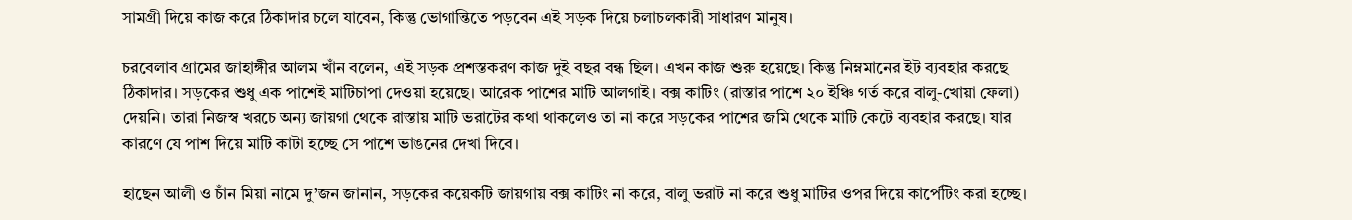সামগ্রী দিয়ে কাজ করে ঠিকাদার চলে যাবেন, কিন্তু ভোগান্তিতে পড়বেন এই সড়ক দিয়ে চলাচলকারী সাধারণ মানুষ।

চরবেলাব গ্রামের জাহাঙ্গীর আলম খাঁন বলেন, এই সড়ক প্রশস্তকরণ কাজ দুই বছর বন্ধ ছিল। এখন কাজ শুরু হয়েছে। কিন্তু নিম্নমানের ইট ব্যবহার করছে ঠিকাদার। সড়কের শুধু এক পাশেই মাটিচাপা দেওয়া হয়েছে। আরেক পাশের মাটি আলগাই। বক্স কাটিং (রাস্তার পাশে ২০ ইঞ্চি গর্ত করে বালু-খোয়া ফেলা) দেয়নি। তারা নিজস্ব খরচে অন্য জায়গা থেকে রাস্তায় মাটি ভরাটের কথা থাকলেও তা না করে সড়কের পাশের জমি থেকে মাটি কেটে ব্যবহার করছে। যার কারণে যে পাশ দিয়ে মাটি কাটা হচ্ছে সে পাশে ভাঙনের দেখা দিবে।

হাছেন আলী ও চাঁন মিয়া নামে দু’জন জানান, সড়কের কয়েকটি জায়গায় বক্স কাটিং না করে, বালু ভরাট না করে শুধু মাটির ওপর দিয়ে কার্পেটিং করা হচ্ছে।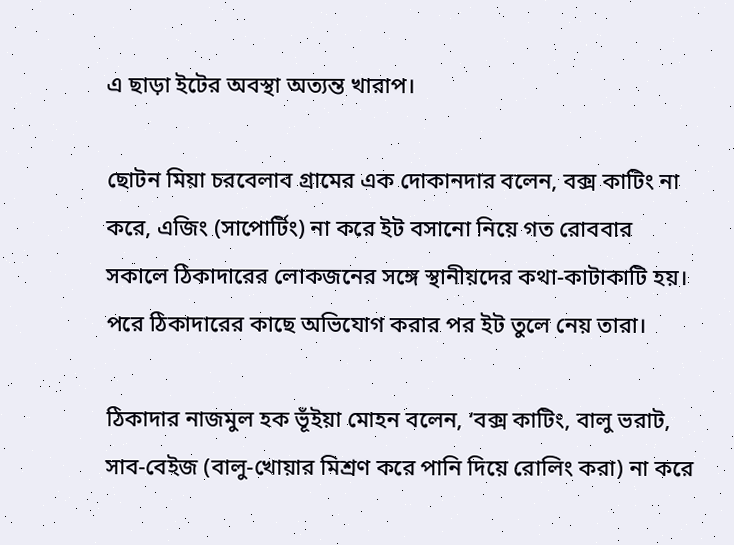এ ছাড়া ইটের অবস্থা অত্যন্ত খারাপ।

ছোটন মিয়া চরবেলাব গ্রামের এক দোকানদার বলেন, বক্স কাটিং না করে, এজিং (সাপোর্টিং) না করে ইট বসানো নিয়ে গত রোববার সকালে ঠিকাদারের লোকজনের সঙ্গে স্থানীয়দের কথা-কাটাকাটি হয়। পরে ঠিকাদারের কাছে অভিযোগ করার পর ইট তুলে নেয় তারা।

ঠিকাদার নাজমুল হক ভূঁইয়া মোহন বলেন, ‘বক্স কাটিং, বালু ভরাট, সাব-বেইজ (বালু-খোয়ার মিশ্রণ করে পানি দিয়ে রোলিং করা) না করে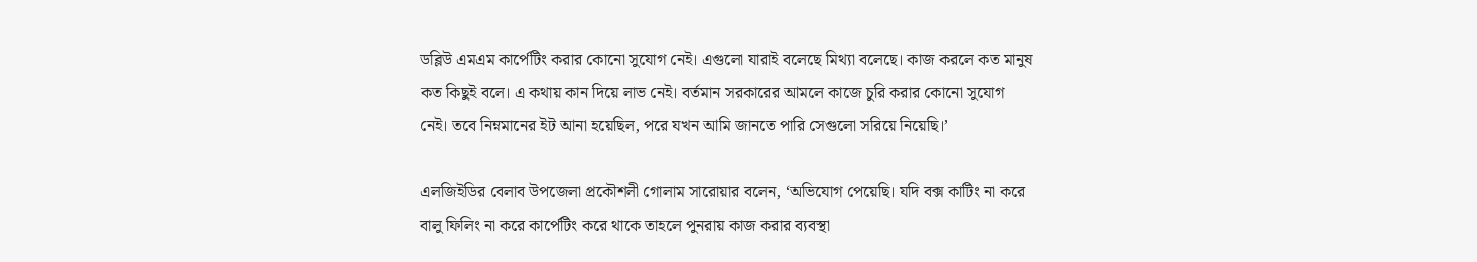ডব্লিউ এমএম কার্পেটিং করার কোনো সুযোগ নেই। এগুলো যারাই বলেছে মিথ্যা বলেছে। কাজ করলে কত মানুষ কত কিছুই বলে। এ কথায় কান দিয়ে লাভ নেই। বর্তমান সরকারের আমলে কাজে চুরি করার কোনো সুযোগ নেই। তবে নিম্নমানের ইট আনা হয়েছিল, পরে যখন আমি জানতে পারি সেগুলো সরিয়ে নিয়েছি।’

এলজিইডির বেলাব উপজেলা প্রকৌশলী গোলাম সারোয়ার বলেন, ‘অভিযোগ পেয়েছি। যদি বক্স কাটিং না করে বালু ফিলিং না করে কার্পেটিং করে থাকে তাহলে পুনরায় কাজ করার ব্যবস্থা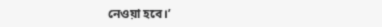নেওয়া হবে।’